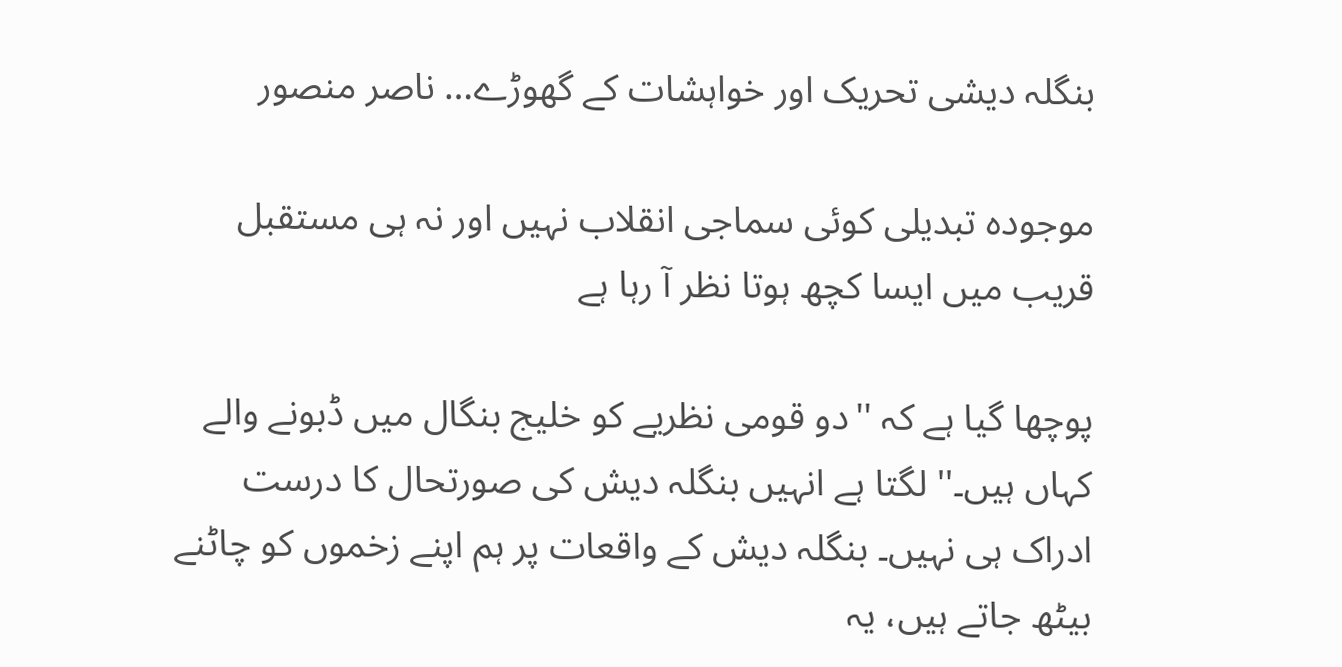بنگلہ دیشی تحریک اور خواہشات کے گھوڑے… ناصر منصور

موجودہ تبدیلی کوئی سماجی انقلاب نہیں اور نہ ہی مستقبل قریب میں ایسا کچھ ہوتا نظر آ رہا ہے

پوچھا گیا ہے کہ ''دو قومی نظریے کو خلیج بنگال میں ڈبونے والے کہاں ہیں۔'' لگتا ہے انہیں بنگلہ دیش کی صورتحال کا درست ادراک ہی نہیں۔ بنگلہ دیش کے واقعات پر ہم اپنے زخموں کو چاٹنے بیٹھ جاتے ہیں، یہ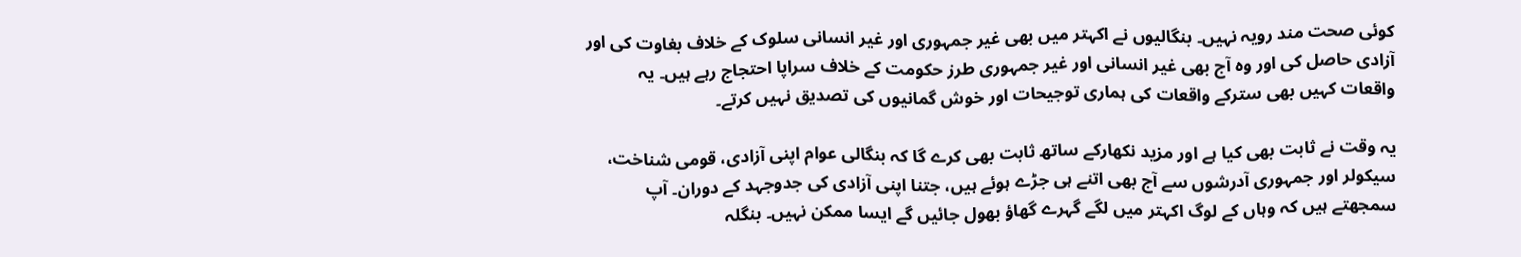کوئی صحت مند رویہ نہیں۔ بنگالیوں نے اکہتر میں بھی غیر جمہوری اور غیر انسانی سلوک کے خلاف بغاوت کی اور آزادی حاصل کی اور وہ آج بھی غیر انسانی اور غیر جمہوری طرز حکومت کے خلاف سراپا احتجاج رہے ہیں۔ یہ واقعات کہیں بھی سترکے واقعات کی ہماری توجیحات اور خوش گمانیوں کی تصدیق نہیں کرتے۔

یہ وقت نے ثابت بھی کیا ہے اور مزید نکھارکے ساتھ ثابت بھی کرے گا کہ بنگالی عوام اپنی آزادی، قومی شناخت، سیکولر اور جمہوری آدرشوں سے آج بھی اتنے ہی جڑے ہوئے ہیں، جتنا اپنی آزادی کی جدوجہد کے دوران۔ آپ سمجھتے ہیں کہ وہاں کے لوگ اکہتر میں لگے گہرے گھاؤ بھول جائیں گے ایسا ممکن نہیں۔ بنگلہ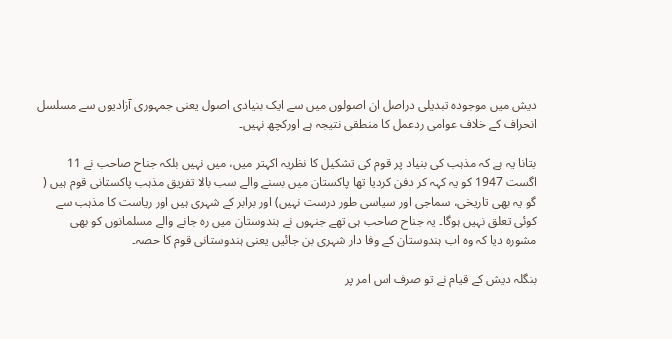دیش میں موجودہ تبدیلی دراصل ان اصولوں میں سے ایک بنیادی اصول یعنی جمہوری آزادیوں سے مسلسل انحراف کے خلاف عوامی ردعمل کا منطقی نتیجہ ہے اورکچھ نہیں۔

بتانا یہ ہے کہ مذہب کی بنیاد پر قوم کی تشکیل کا نظریہ اکہتر میں، میں نہیں بلکہ جناح صاحب نے 11 اگست 1947 کو یہ کہہ کر دفن کردیا تھا پاکستان میں بسنے والے سب بالا تفریق مذہب پاکستانی قوم ہیں ( گو یہ بھی تاریخی، سماجی اور سیاسی طور درست نہیں) اور برابر کے شہری ہیں اور ریاست کا مذہب سے کوئی تعلق نہیں ہوگا۔ یہ جناح صاحب ہی تھے جنہوں نے ہندوستان میں رہ جانے والے مسلمانوں کو بھی مشورہ دیا کہ وہ اب ہندوستان کے وفا دار شہری بن جائیں یعنی ہندوستانی قوم کا حصہ۔

بنگلہ دیش کے قیام نے تو صرف اس امر پر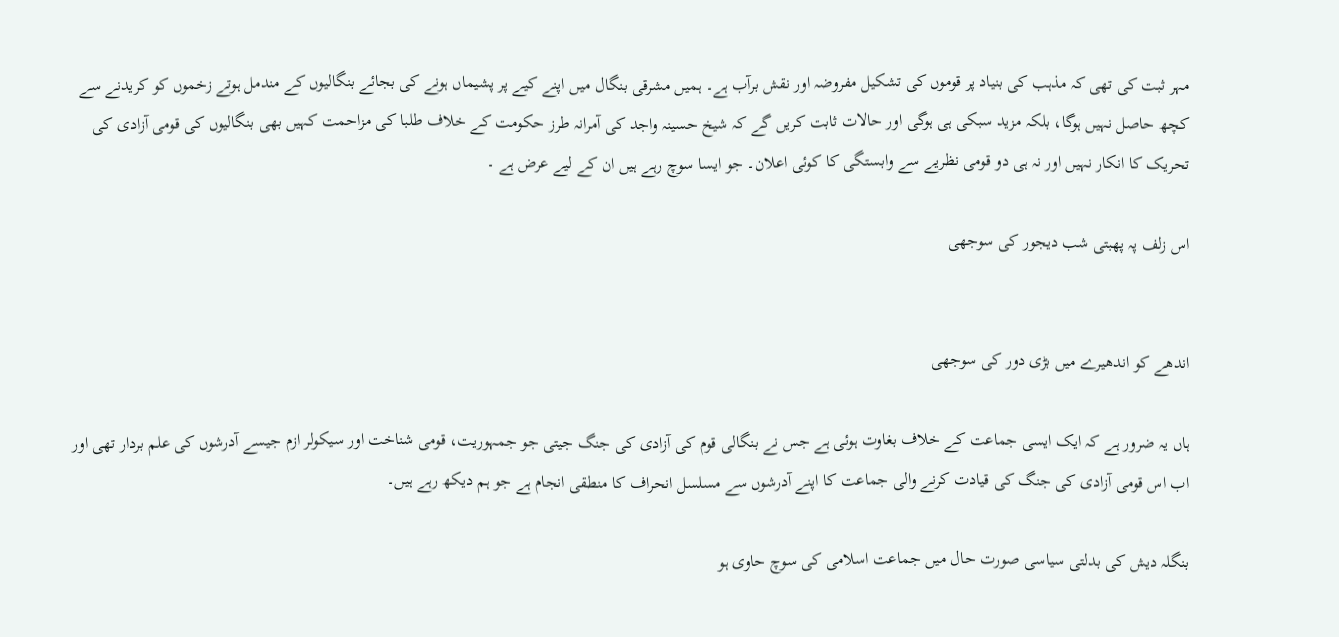مہر ثبت کی تھی کہ مذہب کی بنیاد پر قوموں کی تشکیل مفروضہ اور نقش برآب ہے۔ ہمیں مشرقی بنگال میں اپنے کیے پر پشیماں ہونے کی بجائے بنگالیوں کے مندمل ہوتے زخموں کو کریدنے سے کچھ حاصل نہیں ہوگا، بلکہ مزید سبکی ہی ہوگی اور حالات ثابت کریں گے کہ شیخ حسینہ واجد کی آمرانہ طرز حکومت کے خلاف طلبا کی مزاحمت کہیں بھی بنگالیوں کی قومی آزادی کی تحریک کا انکار نہیں اور نہ ہی دو قومی نظریے سے وابستگی کا کوئی اعلان۔ جو ایسا سوچ رہے ہیں ان کے لیے عرض ہے ۔

اس زلف پہ پھبتی شب دیجور کی سوجھی


اندھے کو اندھیرے میں بڑی دور کی سوجھی

ہاں یہ ضرور ہے کہ ایک ایسی جماعت کے خلاف بغاوت ہوئی ہے جس نے بنگالی قوم کی آزادی کی جنگ جیتی جو جمہوریت، قومی شناخت اور سیکولر ازم جیسے آدرشوں کی علم بردار تھی اور اب اس قومی آزادی کی جنگ کی قیادت کرنے والی جماعت کا اپنے آدرشوں سے مسلسل انحراف کا منطقی انجام ہے جو ہم دیکھ رہے ہیں۔

بنگلہ دیش کی بدلتی سیاسی صورت حال میں جماعت اسلامی کی سوچ حاوی ہو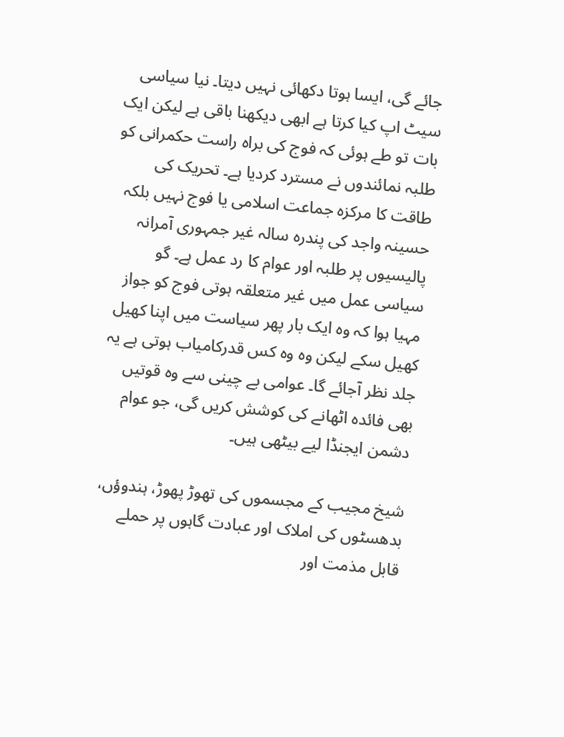جائے گی، ایسا ہوتا دکھائی نہیں دیتا۔ نیا سیاسی سیٹ اپ کیا کرتا ہے ابھی دیکھنا باقی ہے لیکن ایک بات تو طے ہوئی کہ فوج کی براہ راست حکمرانی کو طلبہ نمائندوں نے مسترد کردیا ہے۔ تحریک کی طاقت کا مرکزہ جماعت اسلامی یا فوج نہیں بلکہ حسینہ واجد کی پندرہ سالہ غیر جمہوری آمرانہ پالیسیوں پر طلبہ اور عوام کا رد عمل ہے۔ گو سیاسی عمل میں غیر متعلقہ ہوتی فوج کو جواز مہیا ہوا کہ وہ ایک بار پھر سیاست میں اپنا کھیل کھیل سکے لیکن وہ وہ کس قدرکامیاب ہوتی ہے یہ جلد نظر آجائے گا۔ عوامی بے چینی سے وہ قوتیں بھی فائدہ اٹھانے کی کوشش کریں گی، جو عوام دشمن ایجنڈا لیے بیٹھی ہیں۔

شیخ مجیب کے مجسموں کی تھوڑ پھوڑ، ہندوؤں، بدھسٹوں کی املاک اور عبادت گاہوں پر حملے قابل مذمت اور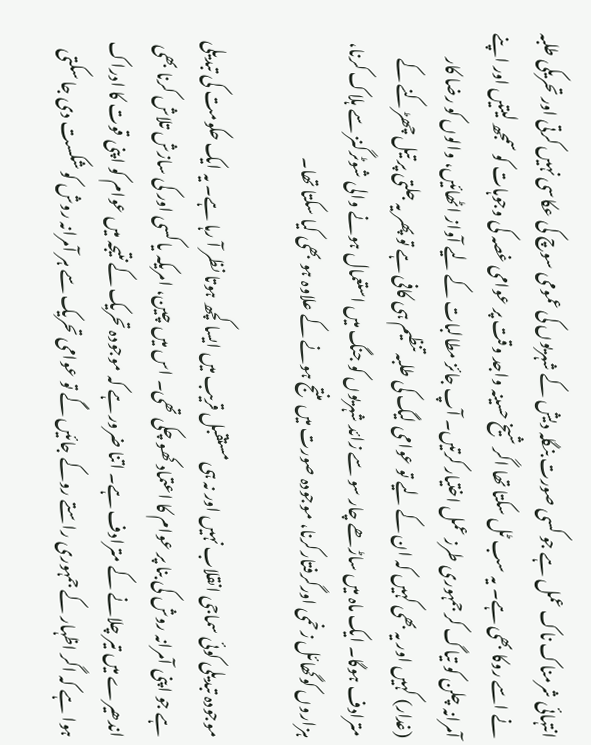انتہائی شرمناک ناک عمل ہے جو کسی صورت بنگلہ دیش کے شہریوں کی عمومی سوچ کی عکاسی نہیں کرتی اور تحریکی طلبہ نے اسے روکا بھی ہے۔ یہ سب ٹل سکتا تھا اگر شیخ حسینہ واجد وقت پر عوامی غصہ کی وجوہات کو سمجھ لیتیں اور اپنے آمرانہ چلن کو تیاگ کر جمہوری طرز عمل اختیار کرتیں۔ آپ جائز مطالبات کے لیے آواز اٹھائیں، والوں کو رضا کار (غدار) کہیں اور یہ بھی کہیں کہ ان کے لیے تو عوامی لیگ کی طلبہ تنظیم ہی کافی ہے تو پھر یہ جلتی پر تیل چھڑکنے کے مترادف ہوگا۔ ایک ماہ میں ساڑھے چار سو سے زائد شہریوں کو جنگ میں استعمال ہونے والی شوٹرگنز سے ہلاک کرنا، ہزاروں کوگھائل زخمی اورگرفتارکرنا، موجودہ صورت میں منتج ہونے کے علاوہ ہو بھی کیا سکتا تھا۔

موجودہ تبدیلی کوئی سماجی انقلاب نہیں اور نہ ہی مستقبل قریب میں ایسا کچھ ہوتا نظر آ رہا ہے۔ یہ ایک حکومت کی تبدیلی ہے جو اپنی آمرانہ روش کی بنا پر عوام کا اعتماد کھو چکی تھی۔ اس میں چین، امریکہ یا کسی اور کی سازش تلاش کرنا بھی اندھیرے میں تیر چلانے کے مترادف ہے۔ اتنا ضرور ہے کہ موجودہ تحریک کے نتیجہ میں عوام کو اپنی قوت کا ادراک ہوا ہے کہ اگر اظہار کے جمہوری راستے روکے جائیں گے تو عوامی تحریک سے ہر آمرانہ روش کو شکست دی جا سکتی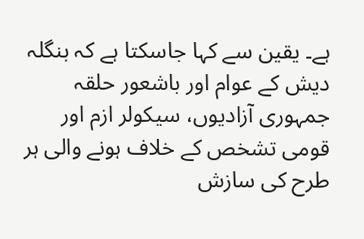ہے۔ یقین سے کہا جاسکتا ہے کہ بنگلہ دیش کے عوام اور باشعور حلقہ جمہوری آزادیوں، سیکولر ازم اور قومی تشخص کے خلاف ہونے والی ہر طرح کی سازش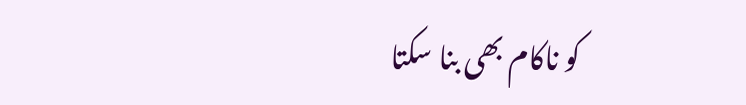کو ناکام بھی بنا سکتا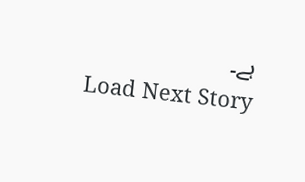ہے۔
Load Next Story